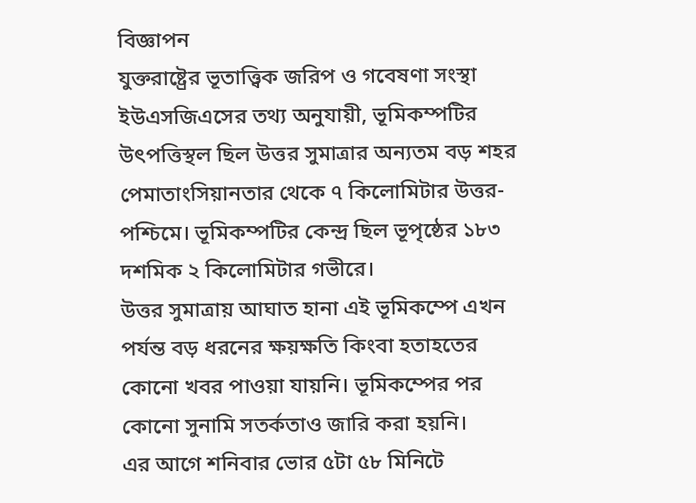বিজ্ঞাপন
যুক্তরাষ্ট্রের ভূতাত্ত্বিক জরিপ ও গবেষণা সংস্থা ইউএসজিএসের তথ্য অনুযায়ী, ভূমিকম্পটির উৎপত্তিস্থল ছিল উত্তর সুমাত্রার অন্যতম বড় শহর পেমাতাংসিয়ানতার থেকে ৭ কিলোমিটার উত্তর-পশ্চিমে। ভূমিকম্পটির কেন্দ্র ছিল ভূপৃষ্ঠের ১৮৩ দশমিক ২ কিলোমিটার গভীরে।
উত্তর সুমাত্রায় আঘাত হানা এই ভূমিকম্পে এখন পর্যন্ত বড় ধরনের ক্ষয়ক্ষতি কিংবা হতাহতের কোনো খবর পাওয়া যায়নি। ভূমিকম্পের পর কোনো সুনামি সতর্কতাও জারি করা হয়নি।
এর আগে শনিবার ভোর ৫টা ৫৮ মিনিটে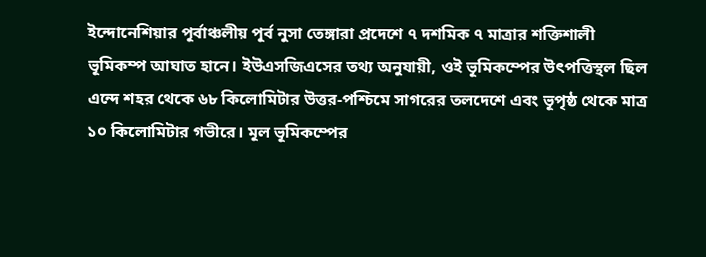ইন্দোনেশিয়ার পূর্বাঞ্চলীয় পূর্ব নুসা তেঙ্গারা প্রদেশে ৭ দশমিক ৭ মাত্রার শক্তিশালী ভূমিকম্প আঘাত হানে। ইউএসজিএসের তথ্য অনুযায়ী, ওই ভূমিকম্পের উৎপত্তিস্থল ছিল এন্দে শহর থেকে ৬৮ কিলোমিটার উত্তর-পশ্চিমে সাগরের তলদেশে এবং ভূপৃষ্ঠ থেকে মাত্র ১০ কিলোমিটার গভীরে। মূল ভূমিকম্পের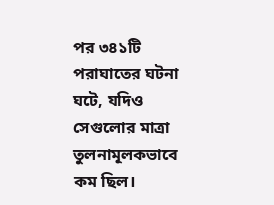পর ৩৪১টি পরাঘাতের ঘটনা ঘটে, যদিও সেগুলোর মাত্রা তুলনামূলকভাবে কম ছিল।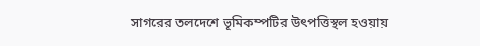সাগরের তলদেশে ভূমিকম্পটির উৎপত্তিস্থল হওয়ায়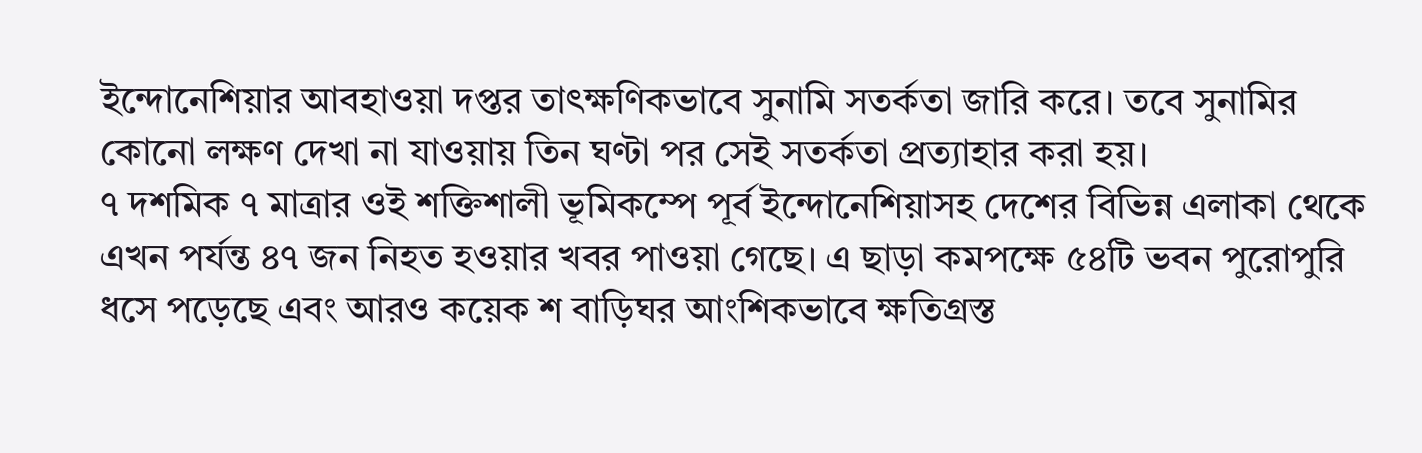ইন্দোনেশিয়ার আবহাওয়া দপ্তর তাৎক্ষণিকভাবে সুনামি সতর্কতা জারি করে। তবে সুনামির কোনো লক্ষণ দেখা না যাওয়ায় তিন ঘণ্টা পর সেই সতর্কতা প্রত্যাহার করা হয়।
৭ দশমিক ৭ মাত্রার ওই শক্তিশালী ভূমিকম্পে পূর্ব ইন্দোনেশিয়াসহ দেশের বিভিন্ন এলাকা থেকে এখন পর্যন্ত ৪৭ জন নিহত হওয়ার খবর পাওয়া গেছে। এ ছাড়া কমপক্ষে ৫৪টি ভবন পুরোপুরি ধসে পড়েছে এবং আরও কয়েক শ বাড়িঘর আংশিকভাবে ক্ষতিগ্রস্ত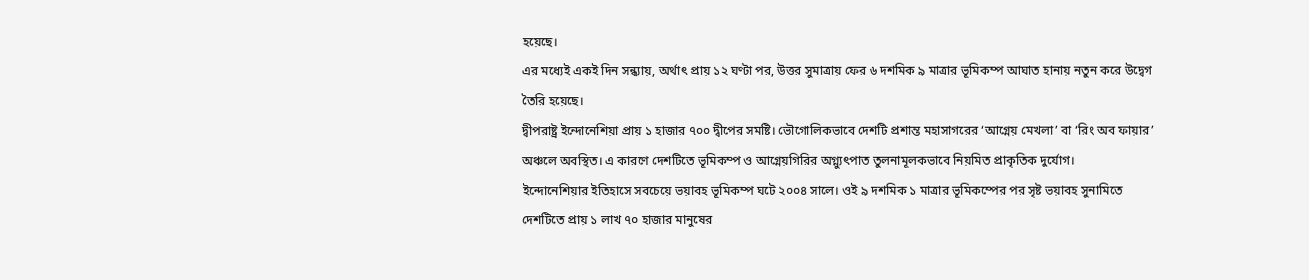হয়েছে।
এর মধ্যেই একই দিন সন্ধ্যায়, অর্থাৎ প্রায় ১২ ঘণ্টা পর, উত্তর সুমাত্রায় ফের ৬ দশমিক ৯ মাত্রার ভূমিকম্প আঘাত হানায় নতুন করে উদ্বেগ তৈরি হয়েছে।
দ্বীপরাষ্ট্র ইন্দোনেশিয়া প্রায় ১ হাজার ৭০০ দ্বীপের সমষ্টি। ভৌগোলিকভাবে দেশটি প্রশান্ত মহাসাগরের ‘আগ্নেয় মেখলা’ বা ‘রিং অব ফায়ার’ অঞ্চলে অবস্থিত। এ কারণে দেশটিতে ভূমিকম্প ও আগ্নেয়গিরির অগ্ন্যুৎপাত তুলনামূলকভাবে নিয়মিত প্রাকৃতিক দুর্যোগ।
ইন্দোনেশিয়ার ইতিহাসে সবচেয়ে ভয়াবহ ভূমিকম্প ঘটে ২০০৪ সালে। ওই ৯ দশমিক ১ মাত্রার ভূমিকম্পের পর সৃষ্ট ভয়াবহ সুনামিতে দেশটিতে প্রায় ১ লাখ ৭০ হাজার মানুষের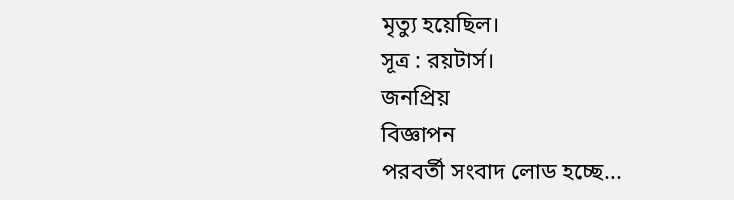মৃত্যু হয়েছিল।
সূত্র : রয়টার্স।
জনপ্রিয়
বিজ্ঞাপন
পরবর্তী সংবাদ লোড হচ্ছে...